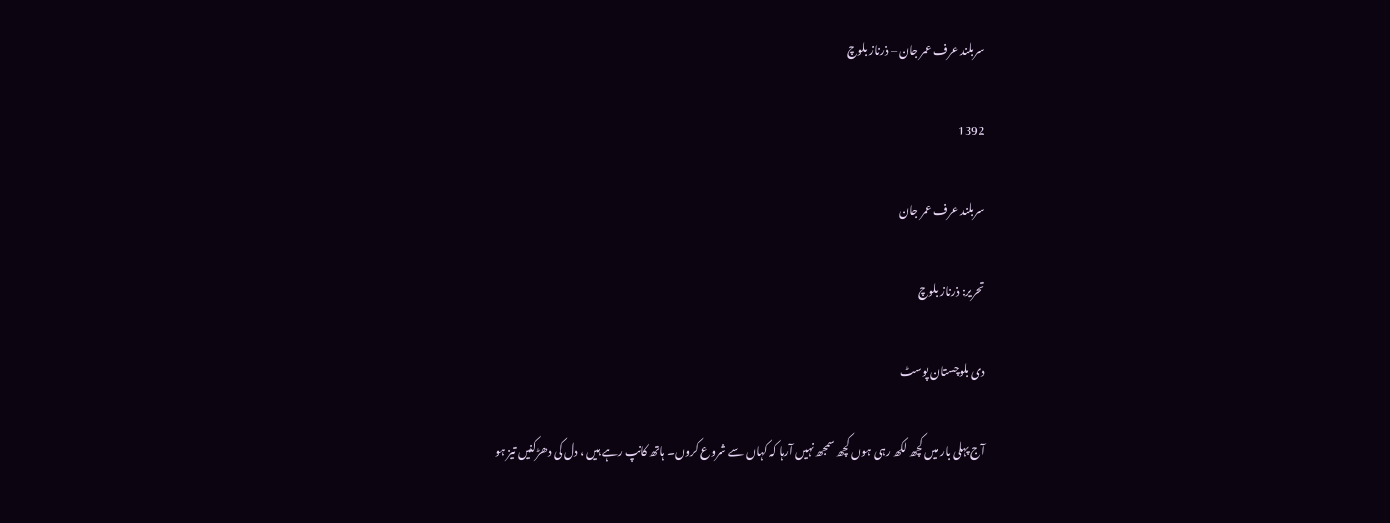سربلند عرف عمر جان – ذرناز بلوچ

1392

سربلند عرف عمر جان

تحریر: ذرناز بلوچ

دی بلوچستان پوسٹ

آج پہلی بار میں کچھ لکھ رہی ہوں کچھ سمجھ نہیں آرہا کہ کہاں سے شروع کروں۔ ہاتھ کانپ رہے ہیں ، دل کی دھڑکنیں تیز ہو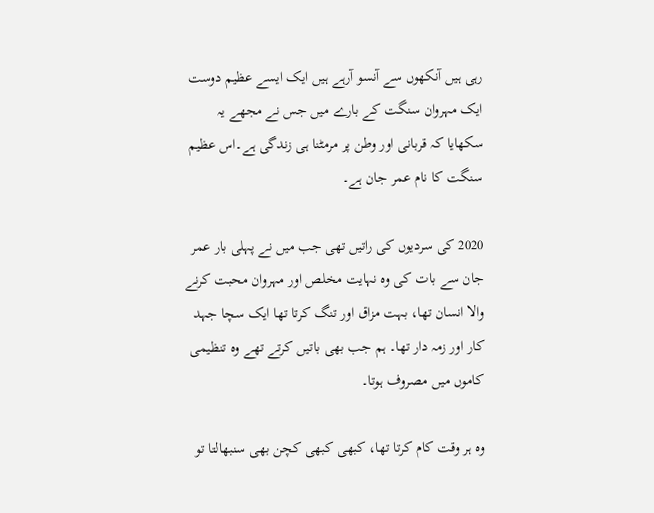رہی ہیں آنکھوں سے آنسو آرہے ہیں ایک ایسے عظیم دوست ایک مہروان سنگت کے بارے میں جس نے مجھے یہ سکھایا کہ قربانی اور وطن پر مرمٹنا ہی زندگی ہے۔اس عظیم سنگت کا نام عمر جان ہے۔

2020 کی سردیوں کی راتیں تھی جب میں نے پہلی بار عمر جان سے بات کی وہ نہایت مخلص اور مہروان محبت کرنے والا انسان تھا، بہت مزاق اور تنگ کرتا تھا ایک سچا جہد کار اور زمہ دار تھا۔ ہم جب بھی باتیں کرتے تھے وہ تنظیمی کاموں میں مصروف ہوتا۔

وہ ہر وقت کام کرتا تھا، کبھی کبھی کچن بھی سنبھالتا تو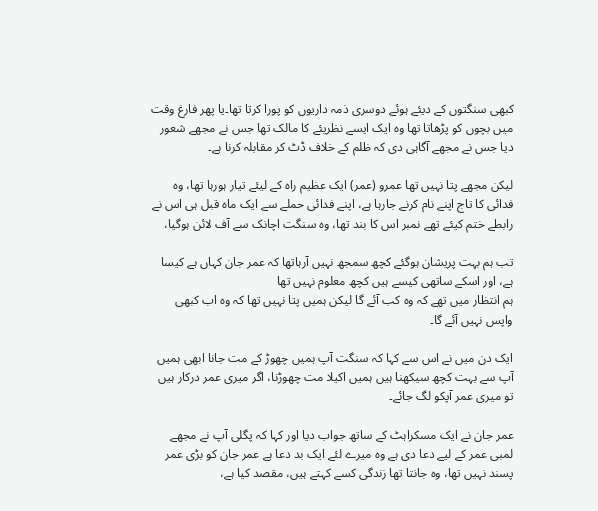کبھی سنگتوں کے دیئے ہوئے دوسری ذمہ داریوں کو پورا کرتا تھا۔یا پھر فارغ وقت میں بچوں کو پڑھاتا تھا وہ ایک ایسے نظریئے کا مالک تھا جس نے مجھے شعور دیا جس نے مجھے آگاہی دی کہ ظلم کے خلاف ڈٹ کر مقابلہ کرنا ہے۔

لیکن مجھے پتا نہیں تھا عمرو (عمر) ایک عظیم راہ کے لیئے تیار ہورہا تھا، وہ فدائی کا تاج اپنے نام کرنے جارہا ہے، اپنے فدائی حملے سے ایک ماہ قبل ہی اس نے رابطے ختم کیئے تھے نمبر اس کا بند تھا، وہ سنگت اچانک سے آف لائن ہوگیا،

تب ہم بہت پریشان ہوگئے کچھ سمجھ نہیں آرہاتھا کہ عمر جان کہاں ہے کیسا ہے، اور اسکے ساتھی کیسے ہیں کچھ معلوم نہیں تھا
ہم انتظار میں تھے کہ وہ کب آئے گا لیکن ہمیں پتا نہیں تھا کہ وہ اب کبھی واپس نہیں آئے گا۔

ایک دن میں نے اس سے کہا کہ سنگت آپ ہمیں چھوڑ کے مت جانا ابھی ہمیں آپ سے بہت کچھ سیکھنا ہیں ہمیں اکیلا مت چھوڑنا، اگر میری عمر درکار ہیں تو میری عمر آپکو لگ جائے۔

عمر جان نے ایک مسکراہٹ کے ساتھ جواب دیا اور کہا کہ پگلی آپ نے مجھے لمبی عمر کے لیے دعا دی ہے وہ میرے لئے ایک بد دعا ہے عمر جان کو بڑی عمر پسند نہیں تھا، وہ جانتا تھا زندگی کسے کہتے ہیں، مقصد کیا ہے،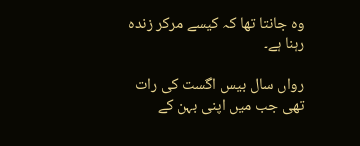وہ جانتا تھا کہ کیسے مرکر زندہ رہنا ہے۔

رواں سال بیس اگست کی رات تھی جب میں اپنی بہن کے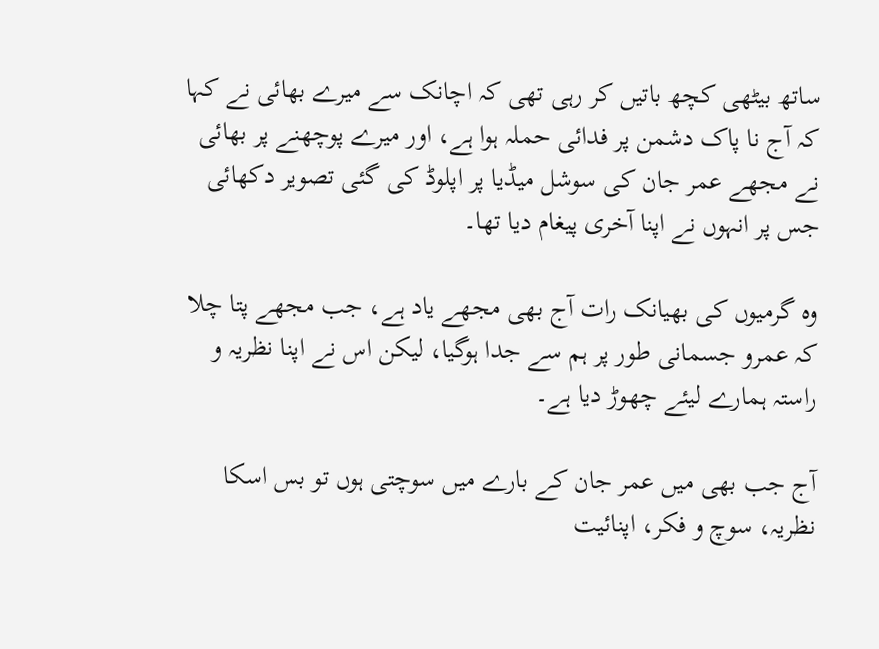ساتھ بیٹھی کچھ باتیں کر رہی تھی کہ اچانک سے میرے بھائی نے کہا کہ آج نا پاک دشمن پر فدائی حملہ ہوا ہے، اور میرے پوچھنے پر بھائی نے مجھے عمر جان کی سوشل میڈیا پر اپلوڈ کی گئی تصویر دکھائی جس پر انہوں نے اپنا آخری پیغام دیا تھا۔

وہ گرمیوں کی بھیانک رات آج بھی مجھے یاد ہے، جب مجھے پتا چلا کہ عمرو جسمانی طور پر ہم سے جدا ہوگیا، لیکن اس نے اپنا نظریہ و راستہ ہمارے لیئے چھوڑ دیا ہے۔

آج جب بھی میں عمر جان کے بارے میں سوچتی ہوں تو بس اسکا نظریہ، سوچ و فکر، اپنائیت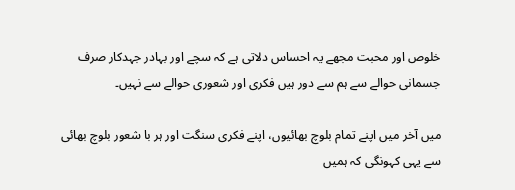خلوص اور محبت مجھے یہ احساس دلاتی ہے کہ سچے اور بہادر جہدکار صرف جسمانی حوالے سے ہم سے دور ہیں فکری اور شعوری حوالے سے نہیں۔

میں آخر میں اپنے تمام بلوچ بھائیوں، اپنے فکری سنگت اور ہر با شعور بلوچ بھائی سے یہی کہونگی کہ ہمیں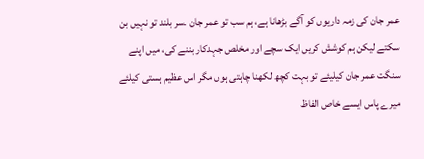عمر جان کی زمہ داریوں کو آگے بڑھانا ہے، ہم سب تو عمر جان ۔سر بلند تو نہیں بن سکتے لیکن ہم کوشش کریں ایک سچے اور مخلص جہدکار بننے کی، میں اپنے سنگت عمر جان کیلیئے تو بہت کچھ لکھنا چاہتی ہوں مگر اس عظیم ہستی کیلئے میرے پاس ایسے خاص الفاظ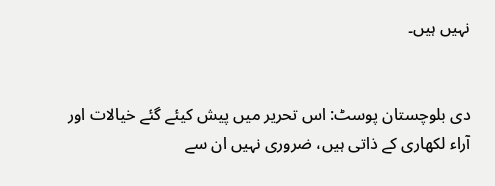نہیں ہیں۔


دی بلوچستان پوسٹ: اس تحریر میں پیش کیئے گئے خیالات اور آراء لکھاری کے ذاتی ہیں، ضروری نہیں ان سے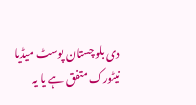دی بلوچستان پوسٹ میڈیا نیٹورک متفق ہے یا یہ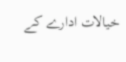خیالات ادارے کے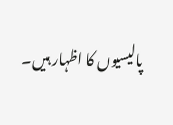پالیسیوں کا اظہار ہیں۔